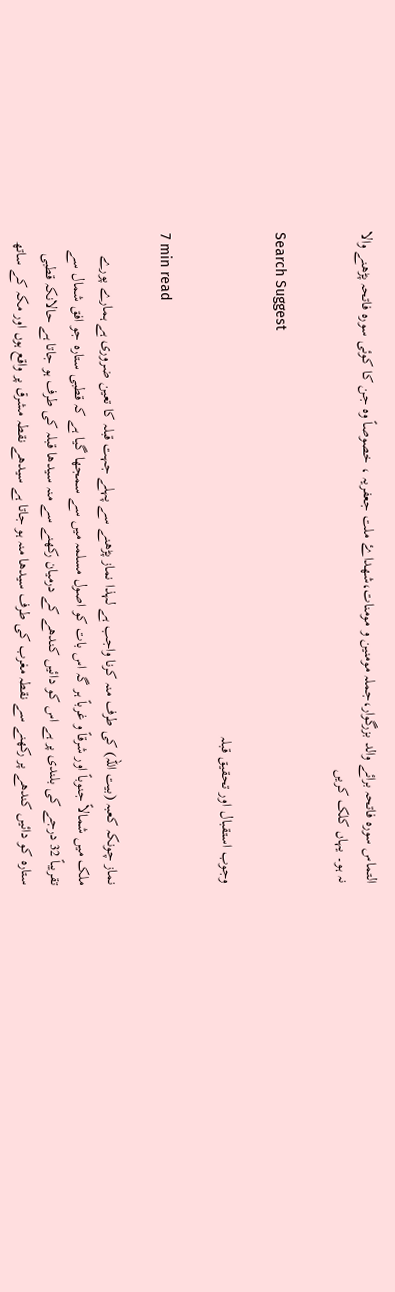التماس سورہ فاتحہ برائے والد بزرگوار،جملہ مومنین و مومنات،شھداۓ ملت جعفریہ ، خصوصاً وہ جن کا کوئی سورہ فاتحہ پڑھنے والا نہ ہو۔ یہاں کلک کریں

Search Suggest

وجوب استقبال اور تحقیق قبلہ

7 min read

نماز چونکہ کعبہ (بیت اللہ) کی طرف منہ کرنا واجب ہے لہذا نماز پڑھنے سے پہلے جہت قبلہ کا تعین ضروری ہے ہمارے پورے ملک میں شمالاً جنوباً اور شرقاً و غرباً ہر گہ اس بات کو اصول مسلمہ میں سے سمجھا گیا ہے کہ قطبی ستارہ جو افق شمال سے تقریباً 32 درجے کی بلندی پر ہے اس کو دائیں کندھے کے درمیان رکھنے سے منہ سیدھا قبلہ کی طرف ہو جاتا ہے حالانکہ قطبی ستارہ کو دائیں کندھے پر رکھنے سے نقطہ مغرب کی طرف سیدھا منہ ہو جاتا ہے سیدھے نقطہ مشرق پر واقع ہوں اور مکہ کے ساتھ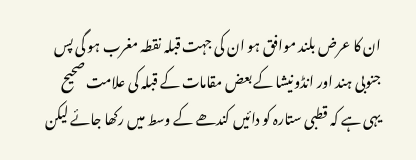ان کا عرض بلند موافق ہو ان کی جہت قبلہ نقطہ مغرب ہو گی پس جنوبی ہند اور انڈونیشا کے بعض مقامات کے قبلہ کی علامت صحیح یہی ہے کہ قطبی ستارہ کو دائیں کندھے کے وسط میں رکھا جائے لیکن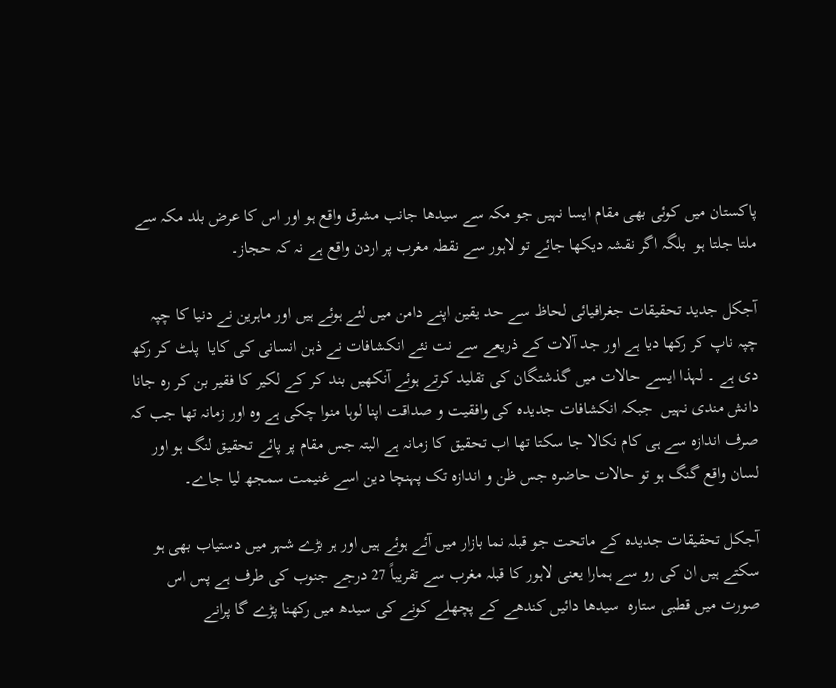پاکستان میں کوئی بھی مقام ایسا نہیں جو مکہ سے سیدھا جانب مشرق واقع ہو اور اس کا عرض بلد مکہ سے ملتا جلتا ہو  بلگہ اگر نقشہ دیکھا جائے تو لاہور سے نقطہ مغرب پر اردن واقع ہے نہ کہ حجاز۔

آجکل جدید تحقیقات جغرافیائی لحاظ سے حد یقین اپنے دامن میں لئے ہوئے ہیں اور ماہرین نے دنیا کا چپہ چپہ ناپ کر رکھا دیا ہے اور جد آلات کے ذریعے سے نت نئے انکشافات نے ذہن انسانی کی کایا  پلٹ کر رکھ دی ہے ۔ لہذا ایسے حالات میں گذشتگان کی تقلید کرتے ہوئے آنکھیں بند کر کے لکیر کا فقیر بن کر رہ جانا دانش مندی نہیں  جبکہ انکشافات جدیدہ کی وافقیت و صداقت اپنا لوہا منوا چکی ہے وہ اور زمانہ تھا جب کہ صرف اندازہ سے ہی کام نکالا جا سکتا تھا اب تحقیق کا زمانہ ہے البتہ جس مقام پر پائے تحقیق لنگ ہو اور لسان واقع گنگ ہو تو حالات حاضرہ جس ظن و اندازہ تک پہنچا دین اسے غنیمت سمجھ لیا جاے۔

آجکل تحقیقات جدیدہ کے ماتحت جو قبلہ نما بازار میں آئے ہوئے ہیں اور ہر بڑے شہر میں دستیاب بھی ہو سکتے ہیں ان کی رو سے ہمارا یعنی لاہور کا قبلہ مغرب سے تقریباً 27 درجے جنوب کی طرف ہے پس اس صورت میں قطبی ستارہ  سیدھا دائیں کندھے کے پچھلے کونے کی سیدھ میں رکھنا پڑے گا پرانے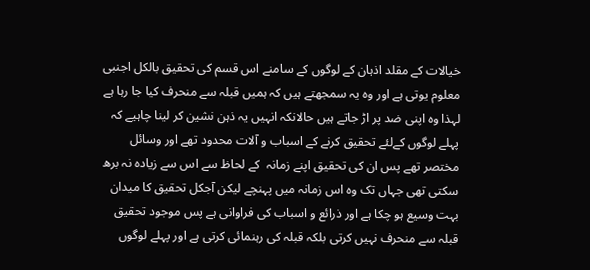خیالات کے مقلد اذہان کے لوگوں کے سامنے اس قسم کی تحقیق بالکل اجنبی معلوم یوتی ہے اور وہ یہ سمجھتے ہیں کہ ہمیں قبلہ سے منحرف کیا جا رہا ہے لہذا وہ اپنی ضد پر اڑ جاتے ہیں حالانکہ انہیں یہ ذہن نشین کر لینا چاہیے کہ پہلے لوگوں کےلئے تحقیق کرنے کے اسباب و آلات محدود تھے اور وسائل مختصر تھے پس ان کی تحقیق اپنے زمانہ  کے لحاظ سے اس سے زیادہ نہ برھ سکتی تھی جہاں تک وہ اس زمانہ میں پہنچے لیکن آجکل تحقیق کا میدان بہت وسیع ہو چکا ہے اور ذرائع و اسباب کی فراوانی ہے پس موجود تحقیق قبلہ سے منحرف نہیں کرتی بلکہ قبلہ کی رہنمائی کرتی ہے اور پہلے لوگوں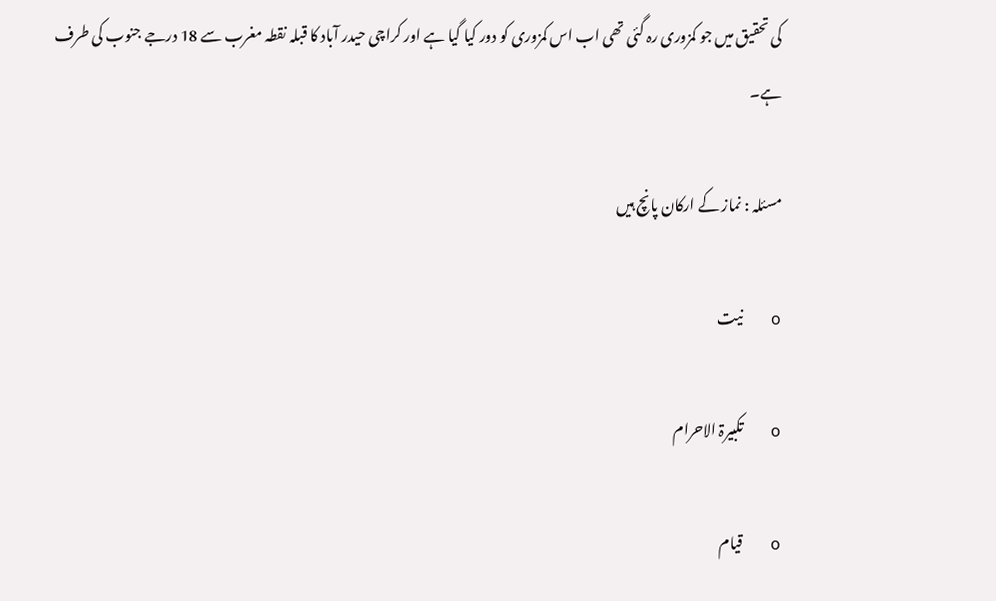کی تحقیق میں جو کمزوری رہ گئی تھی اب اس کمزوری کو دور کیا گیا ہے اور کراچی حیدر آباد کا قبلہ نقطہ مغرب سے 18 درجے جنوب کی طرف ہے۔

مسئلہ : نماز کے ارکان پانچ ہیں

o       نیت

o       تکبیرۃ الاحرام

o       قیام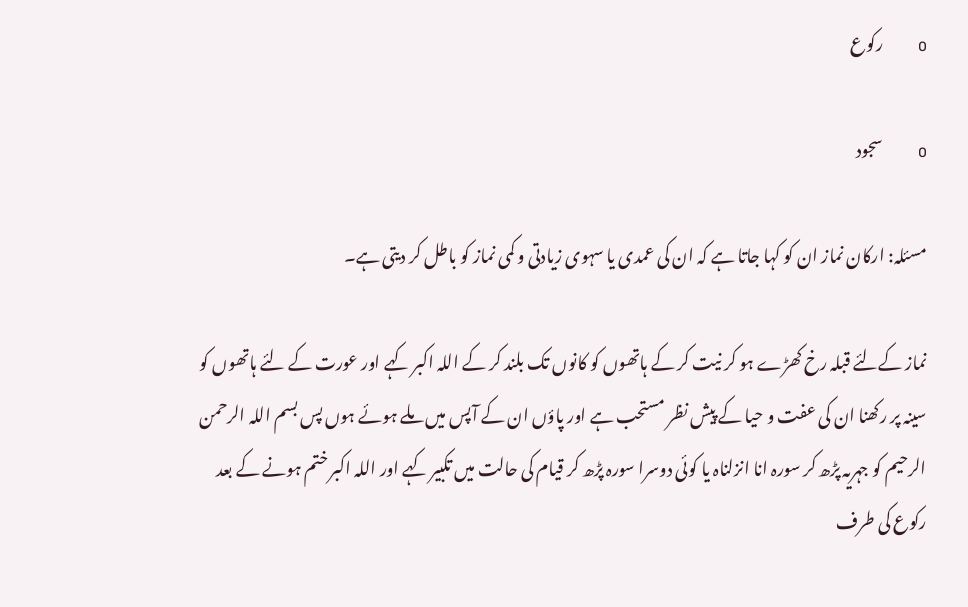o       رکوع

o       سجود

مسئلہ: ارکان نماز ان کو کہا جاتا ہے کہ ان کی عمدی یا سہوی زیادتی و کمی نماز کو باطل کر دیتی ہے۔

نماز کےلئے قبلہ رخ کھڑے ہو کر نیت کر کے ہاتھوں کو کانوں تک بلند کر کے اللہ اکبر کہے اور عورت کے لئے ہاتھوں کو سینہ پر رکھنا ان کی عفت و حیا کے پیش نظر مستحب ہے اور پاؤں ان کے آپس میں ملے ہوئے ہوں پس بسم اللہ الرحمن الرحیم کو جہریہ پڑھ کر سورہ انا انزلناہ یا کوئی دوسرا سورہ پڑھ کر قیام کی حالت میں تکبیر کہے اور اللہ اکبر ختم ہونے کے بعد رکوع کی طرف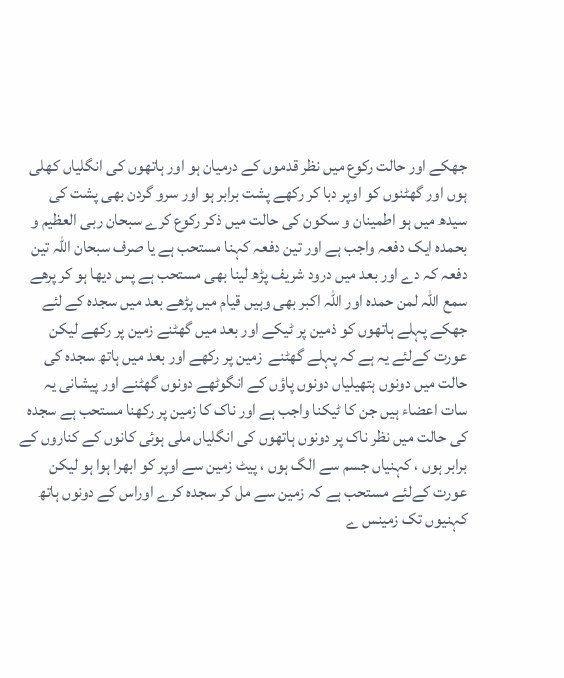جھکے اور حالت رکوع میں نظر قدموں کے درمیان ہو اور ہاتھوں کی انگلیاں کھلی ہوں اور گھٹنوں کو اوپر دبا کر رکھے پشت برابر ہو اور سرو گردن بھی پشت کی سیدھ میں ہو اطمینان و سکون کی حالت میں ذکر رکوع کرے سبحان ربی العظیم و بحمدہ ایک دفعہ واجب ہے اور تین دفعہ کہنا مستحب ہے یا صرف سبحان اللہ تین دفعہ کہ دے اور بعد میں درود شریف پڑھ لینا بھی مستحب ہے پس دیھا ہو کر پرھے سمع اللہ لمن حمدہ اور اللہ اکبر بھی وہیں قیام میں پڑھے بعد میں سجدہ کے لئے جھکے پہلے ہاتھوں کو ذمین پر ٹیکے اور بعد میں گھٹنے زمین پر رکھے لیکن عورت کےلئے یہ ہے کہ پہلے گھٹنے  زمین پر رکھے اور بعد میں ہاتھ سجدہ کی حالت میں دونوں ہتھیلیاں دونوں پاؤں کے انگوٹھے دونوں گھٹنے اور پیشانی یہ سات اعضاء ہیں جن کا ٹیکنا واجب ہے اور ناک کا زمین پر رکھنا مستحب ہے سجدہ کی حالت میں نظر ناک پر دونوں ہاتھوں کی انگلیاں ملی ہوئی کانوں کے کناروں کے برابر ہوں ، کہنیاں جسم سے الگ ہوں ، پیٹ زمین سے اوپر کو ابھرا ہوا ہو لیکن عورت کےلئے مستحب ہے کہ زمین سے مل کر سجدہ کرے اوراس کے دونوں ہاتھ کہنیوں تک زمینس ے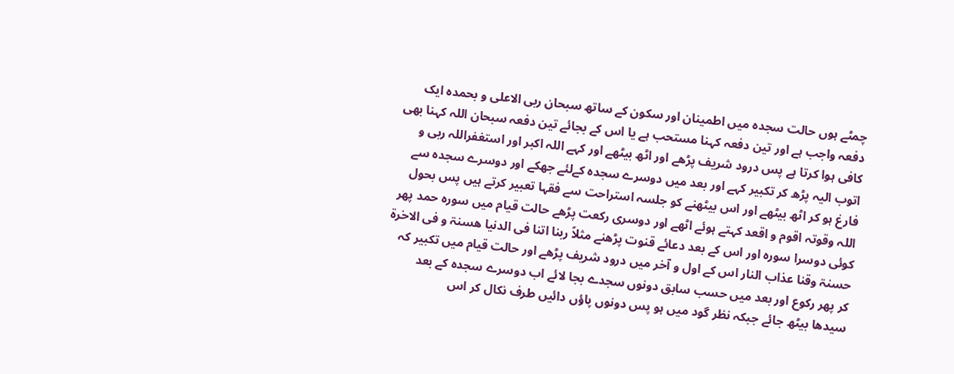چمٹے ہوں حالت سجدہ میں اطمینان اور سکون کے ساتھ سبحان ربی الاعلی و بحمدہ ایک دفعہ واجب ہے اور تین دفعہ کہنا مستحب ہے یا اس کے بجائے تین دفعہ سبحان اللہ کہنا بھی کافی ہوا کرتا ہے پس درود شریف پڑھے اور اٹھ بیٹھے اور کہے اللہ اکبر اور استغفراللہ ربی و اتوب الیہ پڑھ کر تکبیر کہے اور بعد میں دوسرے سجدہ کےلئے جھکے اور دوسرے سجدہ سے فارغ ہو کر اٹھ بیٹھے اور اس بیٹھنے کو جلسہ استراحت سے فقہا تعبیر کرتے ہیں پس بحول اللہ وقوتہ اقوم و اقعد کہتے ہوئے اٹھے اور دوسری رکعت پڑھے حالت قیام میں سورہ حمد پھر کوئی دوسرا سورہ اور اس کے بعد دعائے قنوت پڑھنے مثلاً ربنا اتنا فی الدنیا ھسنۃ و فی الاخرۃ حسنۃ وقنا عذاب النار اس کے اول و آخر میں درود شریف پڑھے اور حالت قیام میں تکبیر کہ کر پھر رکوع اور بعد میں حسب سابق دونوں سجدے بجا لائے اب دوسرے سجدہ کے بعد سیدھا بیٹھ جائے جبکہ نظر گود میں ہو پس دونوں پاؤں دائیں طرف نکال کر اس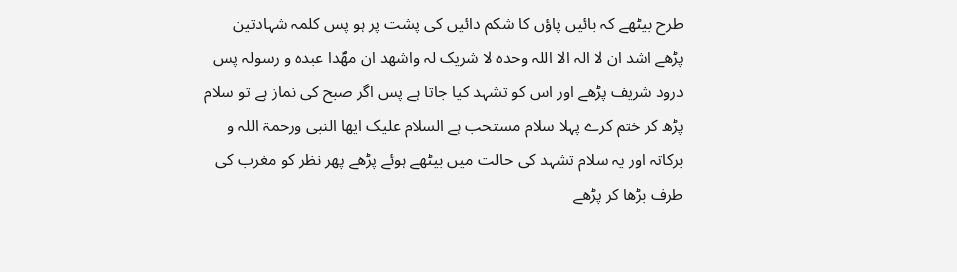طرح بیٹھے کہ بائیں پاؤں کا شکم دائیں کی پشت پر ہو پس کلمہ شہادتین پڑھے اشد ان لا الہ الا اللہ وحدہ لا شریک لہ واشھد ان مھؐدا عبدہ و رسولہ پس درود شریف پڑھے اور اس کو تشہد کیا جاتا ہے پس اگر صبح کی نماز ہے تو سلام پڑھ کر ختم کرے پہلا سلام مستحب ہے السلام علیک ایھا النبی ورحمۃ اللہ و برکاتہ اور یہ سلام تشہد کی حالت میں بیٹھے ہوئے پڑھے پھر نظر کو مغرب کی طرف بڑھا کر پڑھے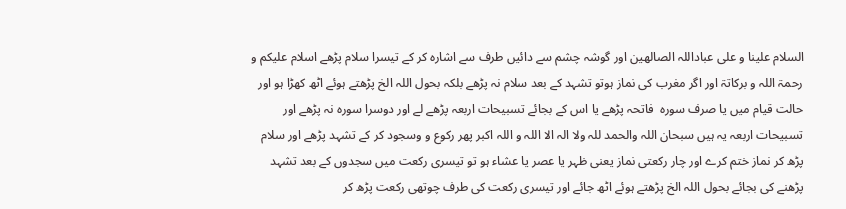السلام علینا و علی عباداللہ الصالھین اور گوشہ چشم سے دائیں طرف سے اشارہ کر کے تیسرا سلام پڑھے اسلام علیکم و رحمۃ اللہ و برکاتۃ اور اگر مغرب کی نماز ہوتو تشہد کے بعد سلام نہ پڑھے بلکہ بحول اللہ الخ پڑھتے ہوئے اٹھ کھڑا ہو اور حالت قیام میں یا صرف سورہ  فاتحہ پڑھے یا اس کے بجائے تسبیحات اربعہ پڑھے لے اور دوسرا سورہ نہ پڑھے اور تسبیحات اربعہ یہ ہیں سبحان اللہ والحمد للہ ولا الہ الا اللہ و اللہ اکبر پھر رکوع و وسجود کر کے تشہد پڑھے اور سلام پڑھ کر نماز ختم کرے اور چار رکعتی نماز یعنی ظہر یا عصر یا عشاء ہو تو تیسری رکعت میں سجدوں کے بعد تشہد پڑھنے کی بجائے بحول اللہ الخ پڑھتے ہوئے اٹھ جائے اور تیسری رکعت کی طرف چوتھی رکعت پڑھ کر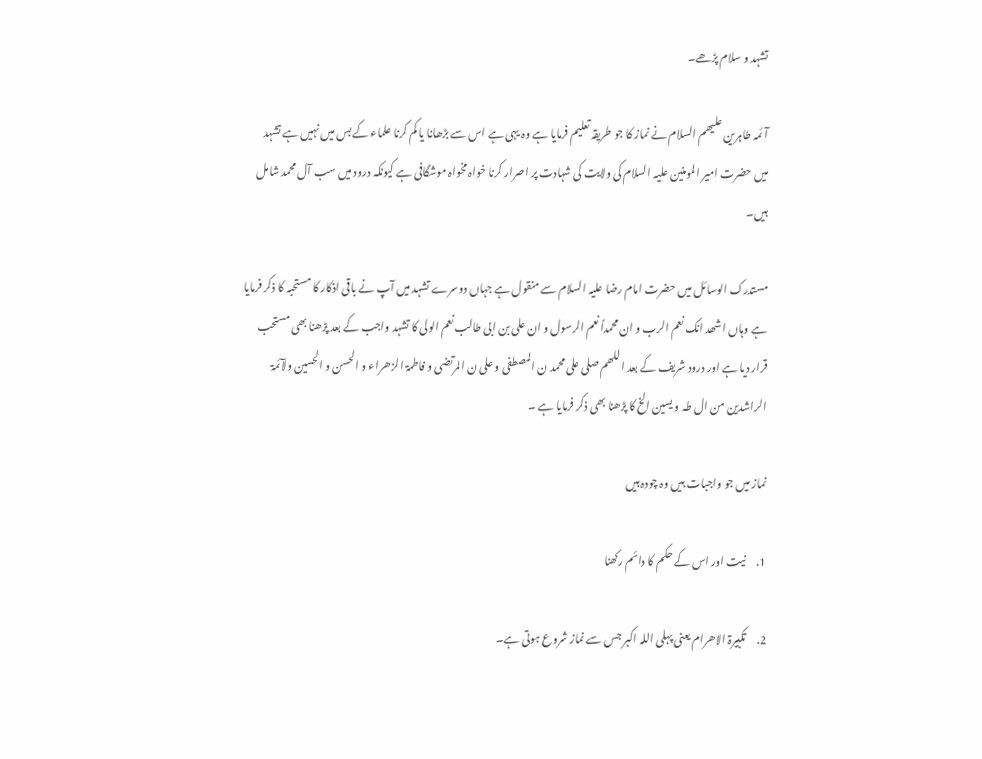تشہد و سلام پڑھے۔

آئمہ طاہرین علیھم السلام نے نماز کا جو طریقہ تعلیم فرمایا ہے وہ یہی ہے اس سے بڑھانا یا کم کرنا علماء کے بس میں نہیں ہے تشہد میں حضرت امیر المومنین علیہ السلام کی ولایت کی شہادت پر اصرار کرنا خواہ مخواہ موشگافی ہے کیونکہ درود میں سب آل محمد شامل ہیں۔

مستدرک الوسائل میں حضرت امام رضا علیہ السلام سے منقول ہے جہاں دوسرے تشہد میں آپ نے باقی اذکار کا مستحبہ کا ذکر فرمایا ہے وہاں اشھد انک نعم الرب و ان محمداً نعم الرسول و ان علی بن ابی طالب نعم الولی کا تشہد واجب کے بعد پڑھنا بھی مستحب قرار دیا ہے اور درود شریف کے بعد اللھم صلی علی محمد ن المصطفی و علی ن المرتضی و فاطمۃ الزھراء و الحسن و الحسین ولآئمۃ الراشدین من ال طہ و یسین الخ کا پڑھنا بھی ذکر فرمایا ہے ۔

نماز میں جو واجبات ہیں وہ چودہ ہیں

1.     نیت اور اس کے حکم کا دائم رکھنا

2.     تکبیرۃ الاھرام یعنی پہلی اللہ اکبر جس سے نماز شروع ہوتی ہے۔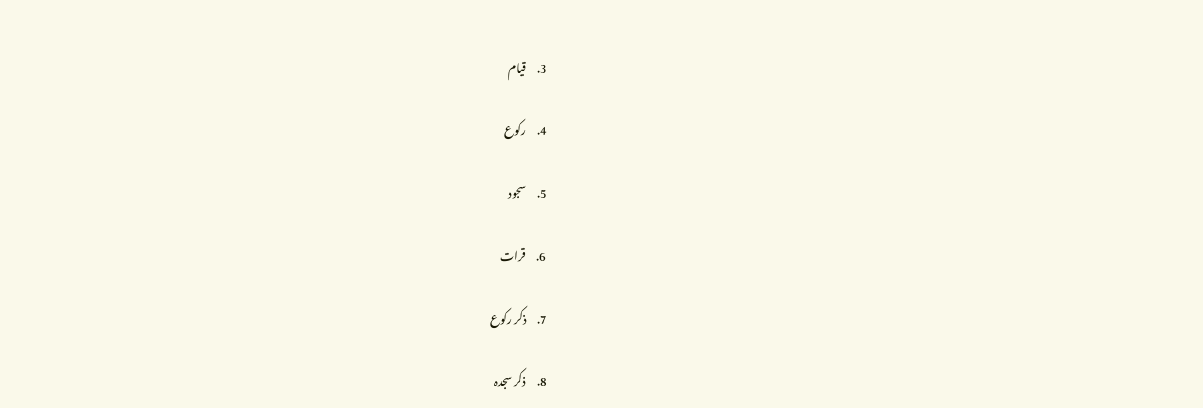3.     قیام

4.     رکوع

5.     سجود

6.     قرات

7.     ذکر رکوع

8.     ذکر سجدہ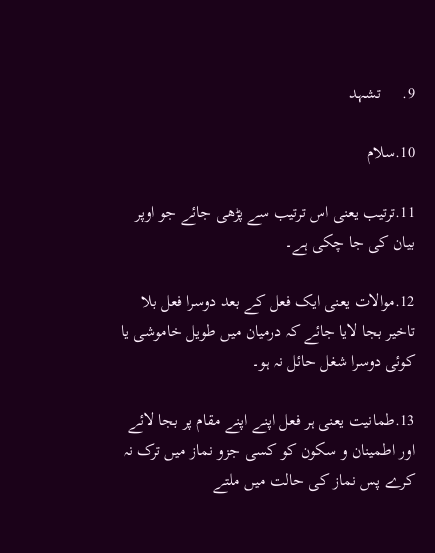9.     تشہد

10.سلام

11.ترتیب یعنی اس ترتیب سے پڑھی جائے جو اوپر بیان کی جا چکی ہے۔

12.موالات یعنی ایک فعل کے بعد دوسرا فعل بلا تاخیر بجا لایا جائے کہ درمیان میں طویل خاموشی یا کوئی دوسرا شغل حائل نہ ہو۔

13.طمانیت یعنی ہر فعل اپنے اپنے مقام پر بجا لائے اور اطمینان و سکون کو کسی جزو نماز میں ترک نہ کرے پس نماز کی حالت میں ملتے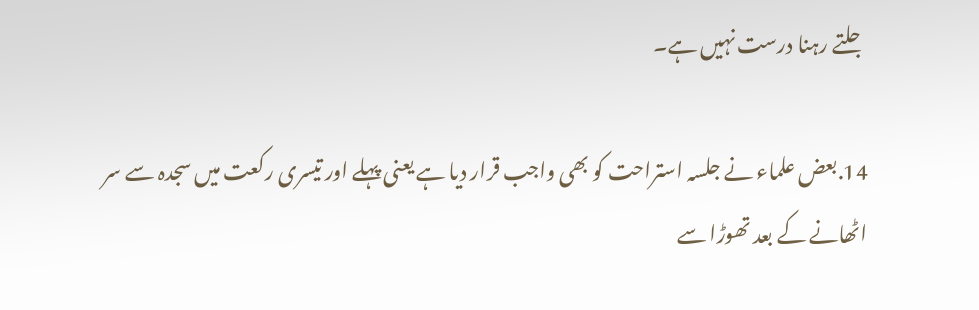جلتے رہنا درست نہیں ہے۔

14.بعض علماء نے جلسہ استراحت کو بھی واجب قرار دیا ہے یعنی پہلے اور تیسری رکعت میں سجدہ سے سر اٹھانے کے بعد تھوڑا سے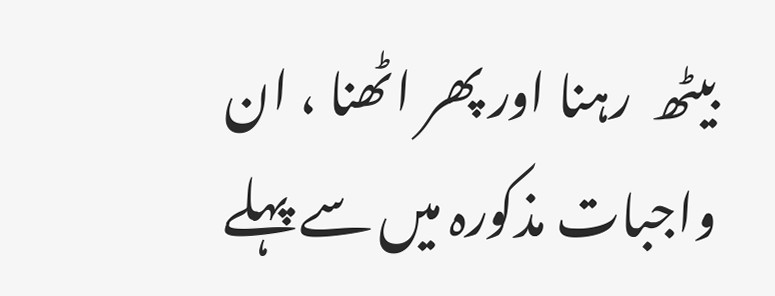بیٹھ  رہنا اور پھر اٹھنا ، ان واجبات مذکورہ میں سے پہلے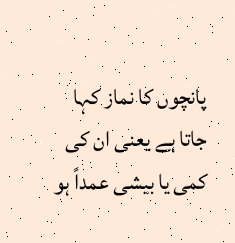پانچوں کا نماز کہا جاتا ہے یعنی ان کی کمی یا بیشی عمداً ہو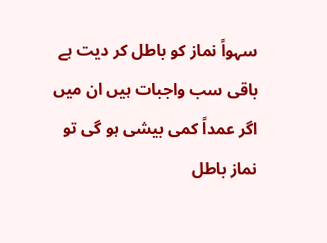سہواً نماز کو باطل کر دیت ہے باقی سب واجبات ہیں ان میں اگر عمداً کمی بیشی ہو گی تو نماز باطل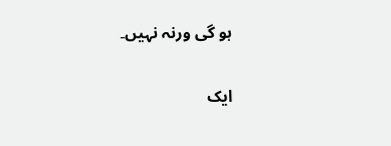ہو گی ورنہ نہیں۔

ایک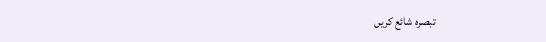تبصرہ شائع کریں